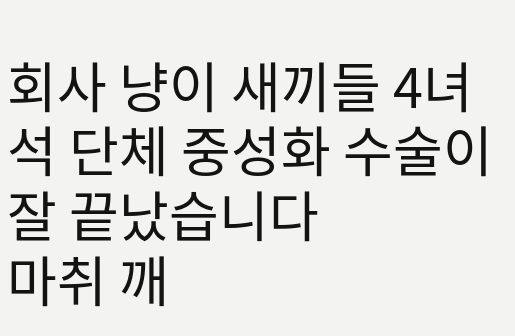회사 냥이 새끼들 4녀석 단체 중성화 수술이 잘 끝났습니다
마취 깨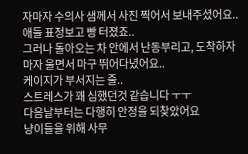자마자 수의사 샘께서 사진 찍어서 보내주셨어요..애들 표정보고 빵 터졌죠..
그러나 돌아오는 차 안에서 난동부리고, 도착하자 마자 울면서 마구 뛰어다녔어요..
케이지가 부서지는 줄..
스트레스가 꽤 심했던것 같습니다 ㅜㅜ
다음날부터는 다행히 안정을 되찾았어요
냥이들을 위해 사무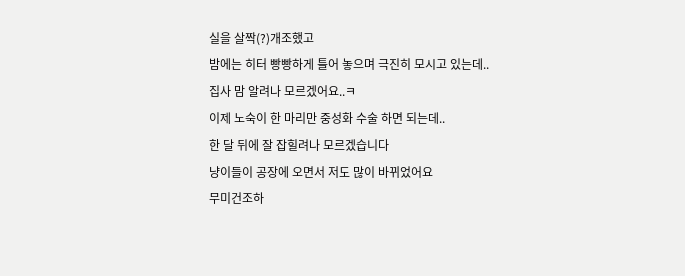실을 살짝(?)개조했고
밤에는 히터 빵빵하게 틀어 놓으며 극진히 모시고 있는데..
집사 맘 알려나 모르겠어요..ㅋ
이제 노숙이 한 마리만 중성화 수술 하면 되는데..
한 달 뒤에 잘 잡힐려나 모르겠습니다
냥이들이 공장에 오면서 저도 많이 바뀌었어요
무미건조하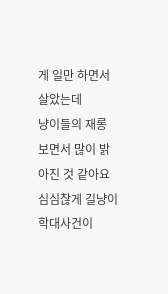게 일만 하면서 살았는데
냥이들의 재롱 보면서 많이 밝아진 것 같아요
심심찮게 길냥이 학대사건이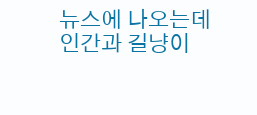뉴스에 나오는데
인간과 길냥이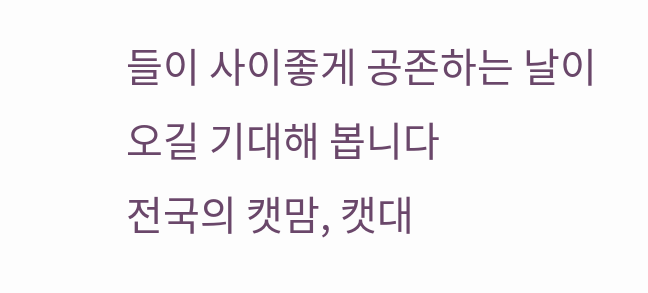들이 사이좋게 공존하는 날이 오길 기대해 봅니다
전국의 캣맘, 캣대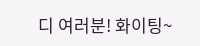디 여러분! 화이팅~